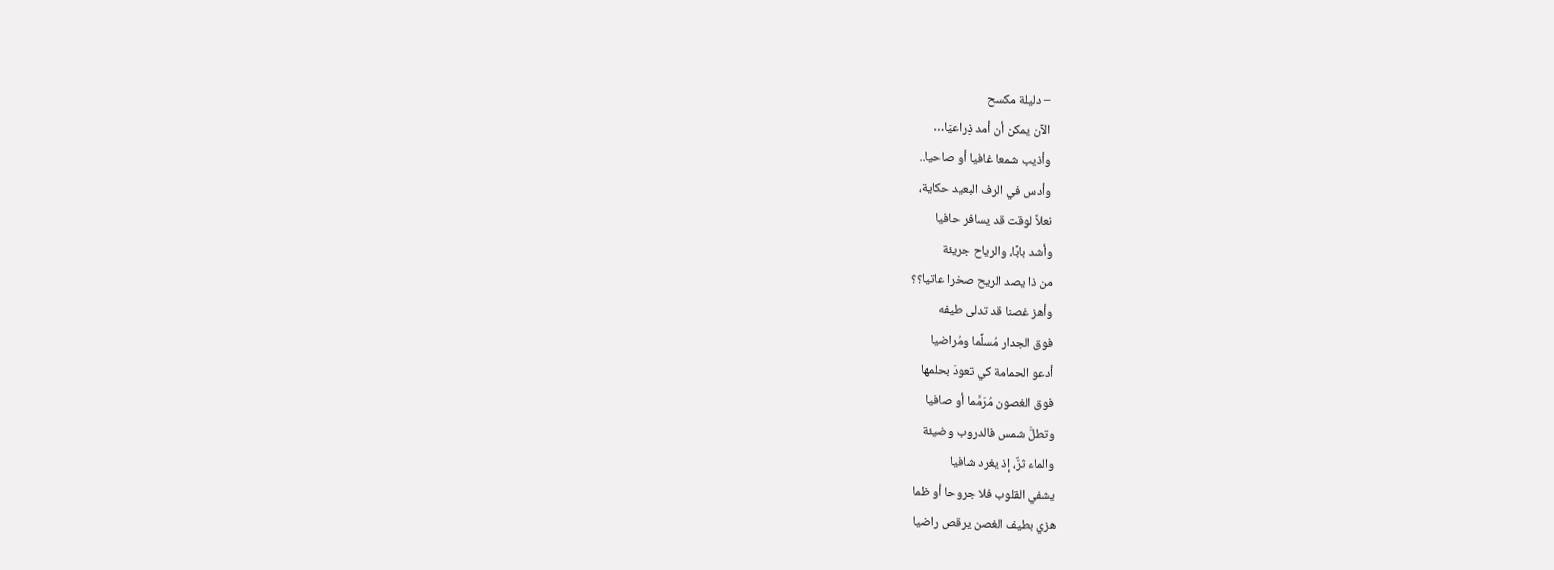– دليلة مكسح
الآن يمكن أن أمد ذِراعيَا…
وأذيب شمعا غافيا أو صاحيا..
وأدس في الرف البعيد حكاية،
نعلاً لوقت قد يسافر حافيا
وأشد بابًا، والرياح جريئة
من ذا يصد الريح صخرا عاتيا؟؟
وأهز غصنا قد تدلى طيفه
فوق الجدار مُسلِّما ومُراضيا
أدعو الحمامة كي تعودَ بحلمها
فوق الغصون مُرَمَّما أو صافيا
وتطلَّ شمس فالدروب وضيئة
والماء ثرٌّ، إذ يغرد شافيا
يشفي القلوب فلا جروحا أو ظما
هزي بطيف الغصن يرقص راضيا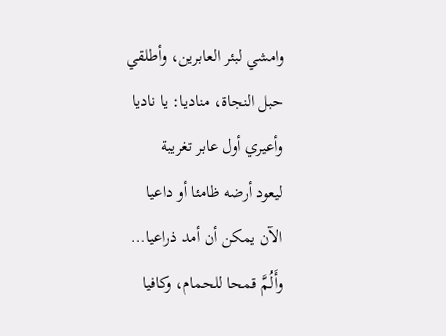وامشي لبئر العابرين، وأطلقي
حبل النجاة، مناديا: يا ناديا
وأعيري أول عابر تغريبة
ليعود أرضه ظامئا أو داعيا
الآن يمكن أن أمد ذراعيا…
وأَلُمَّ قمحا للحمام، وكافيا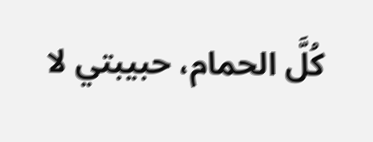كُلَّ الحمام، حبيبتي لا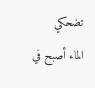تضحكي
الماء أصبح في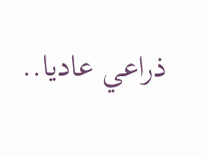ذراعي عاديا..